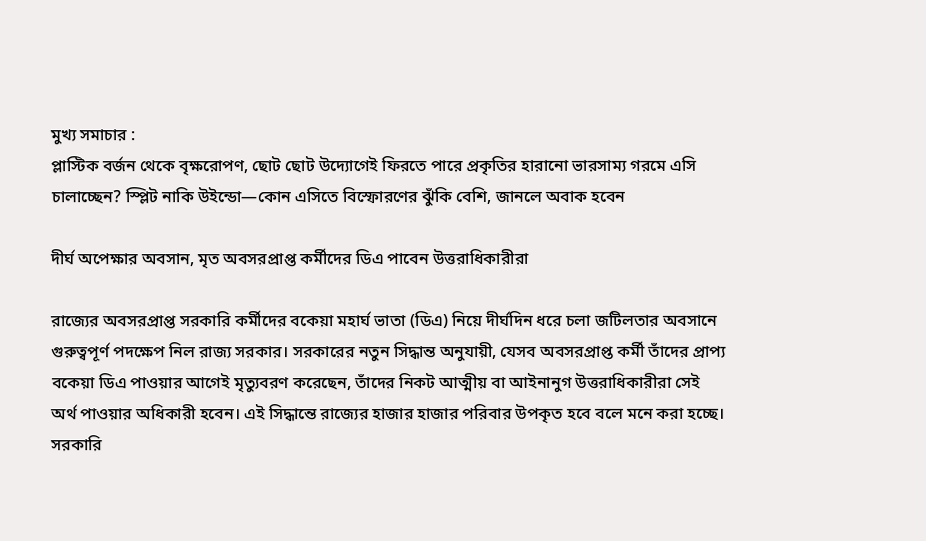মুখ্য সমাচার :
প্লাস্টিক বর্জন থেকে বৃক্ষরোপণ, ছোট ছোট উদ্যোগেই ফিরতে পারে প্রকৃতির হারানো ভারসাম্য গরমে এসি চালাচ্ছেন? স্প্লিট নাকি উইন্ডো—কোন এসিতে বিস্ফোরণের ঝুঁকি বেশি, জানলে অবাক হবেন

দীর্ঘ অপেক্ষার অবসান, মৃত অবসরপ্রাপ্ত কর্মীদের ডিএ পাবেন উত্তরাধিকারীরা

রাজ্যের অবসরপ্রাপ্ত সরকারি কর্মীদের বকেয়া মহার্ঘ ভাতা (ডিএ) নিয়ে দীর্ঘদিন ধরে চলা জটিলতার অবসানে গুরুত্বপূর্ণ পদক্ষেপ নিল রাজ্য সরকার। সরকারের নতুন সিদ্ধান্ত অনুযায়ী, যেসব অবসরপ্রাপ্ত কর্মী তাঁদের প্রাপ্য বকেয়া ডিএ পাওয়ার আগেই মৃত্যুবরণ করেছেন, তাঁদের নিকট আত্মীয় বা আইনানুগ উত্তরাধিকারীরা সেই অর্থ পাওয়ার অধিকারী হবেন। এই সিদ্ধান্তে রাজ্যের হাজার হাজার পরিবার উপকৃত হবে বলে মনে করা হচ্ছে। সরকারি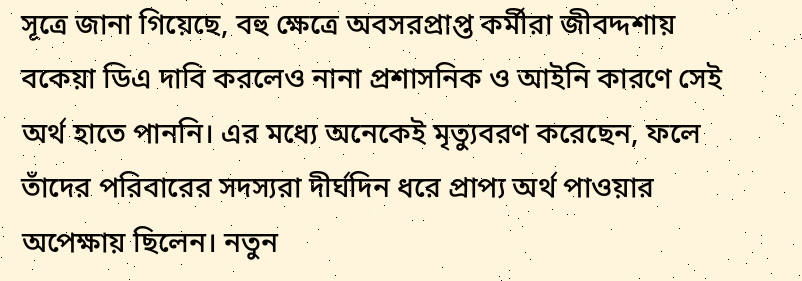সূত্রে জানা গিয়েছে, বহু ক্ষেত্রে অবসরপ্রাপ্ত কর্মীরা জীবদ্দশায় বকেয়া ডিএ দাবি করলেও নানা প্রশাসনিক ও আইনি কারণে সেই অর্থ হাতে পাননি। এর মধ্যে অনেকেই মৃত্যুবরণ করেছেন, ফলে তাঁদের পরিবারের সদস্যরা দীর্ঘদিন ধরে প্রাপ্য অর্থ পাওয়ার অপেক্ষায় ছিলেন। নতুন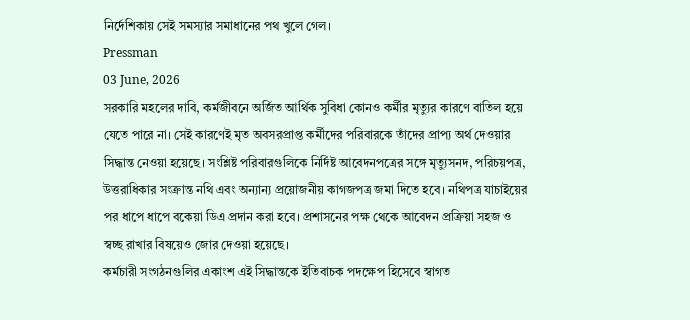নির্দেশিকায় সেই সমস্যার সমাধানের পথ খুলে গেল।
Pressman
03 June, 2026
সরকারি মহলের দাবি, কর্মজীবনে অর্জিত আর্থিক সুবিধা কোনও কর্মীর মৃত্যুর কারণে বাতিল হয়ে যেতে পারে না। সেই কারণেই মৃত অবসরপ্রাপ্ত কর্মীদের পরিবারকে তাঁদের প্রাপ্য অর্থ দেওয়ার সিদ্ধান্ত নেওয়া হয়েছে। সংশ্লিষ্ট পরিবারগুলিকে নির্দিষ্ট আবেদনপত্রের সঙ্গে মৃত্যুসনদ, পরিচয়পত্র, উত্তরাধিকার সংক্রান্ত নথি এবং অন্যান্য প্রয়োজনীয় কাগজপত্র জমা দিতে হবে। নথিপত্র যাচাইয়ের পর ধাপে ধাপে বকেয়া ডিএ প্রদান করা হবে। প্রশাসনের পক্ষ থেকে আবেদন প্রক্রিয়া সহজ ও স্বচ্ছ রাখার বিষয়েও জোর দেওয়া হয়েছে।
কর্মচারী সংগঠনগুলির একাংশ এই সিদ্ধান্তকে ইতিবাচক পদক্ষেপ হিসেবে স্বাগত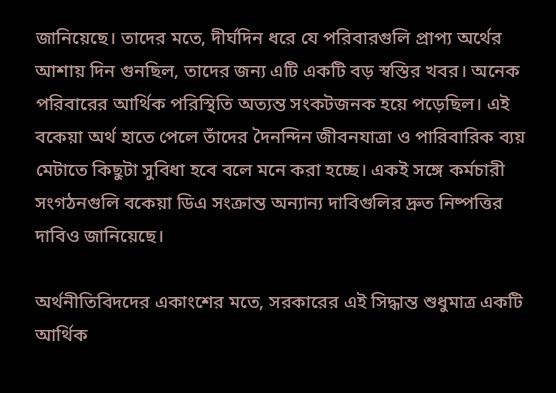জানিয়েছে। তাদের মতে, দীর্ঘদিন ধরে যে পরিবারগুলি প্রাপ্য অর্থের আশায় দিন গুনছিল, তাদের জন্য এটি একটি বড় স্বস্তির খবর। অনেক পরিবারের আর্থিক পরিস্থিতি অত্যন্ত সংকটজনক হয়ে পড়েছিল। এই বকেয়া অর্থ হাতে পেলে তাঁদের দৈনন্দিন জীবনযাত্রা ও পারিবারিক ব্যয় মেটাতে কিছুটা সুবিধা হবে বলে মনে করা হচ্ছে। একই সঙ্গে কর্মচারী সংগঠনগুলি বকেয়া ডিএ সংক্রান্ত অন্যান্য দাবিগুলির দ্রুত নিষ্পত্তির দাবিও জানিয়েছে।

অর্থনীতিবিদদের একাংশের মতে, সরকারের এই সিদ্ধান্ত শুধুমাত্র একটি আর্থিক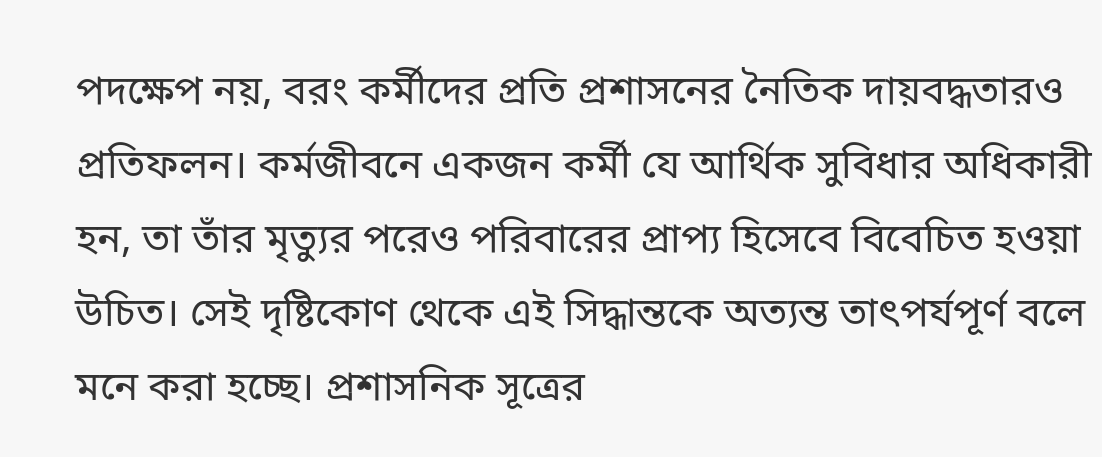পদক্ষেপ নয়, বরং কর্মীদের প্রতি প্রশাসনের নৈতিক দায়বদ্ধতারও প্রতিফলন। কর্মজীবনে একজন কর্মী যে আর্থিক সুবিধার অধিকারী হন, তা তাঁর মৃত্যুর পরেও পরিবারের প্রাপ্য হিসেবে বিবেচিত হওয়া উচিত। সেই দৃষ্টিকোণ থেকে এই সিদ্ধান্তকে অত্যন্ত তাৎপর্যপূর্ণ বলে মনে করা হচ্ছে। প্রশাসনিক সূত্রের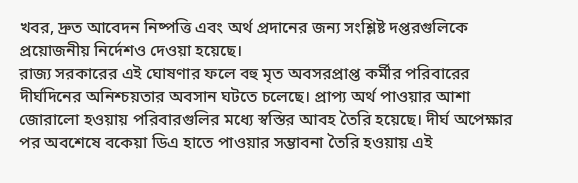খবর, দ্রুত আবেদন নিষ্পত্তি এবং অর্থ প্রদানের জন্য সংশ্লিষ্ট দপ্তরগুলিকে প্রয়োজনীয় নির্দেশও দেওয়া হয়েছে।
রাজ্য সরকারের এই ঘোষণার ফলে বহু মৃত অবসরপ্রাপ্ত কর্মীর পরিবারের দীর্ঘদিনের অনিশ্চয়তার অবসান ঘটতে চলেছে। প্রাপ্য অর্থ পাওয়ার আশা জোরালো হওয়ায় পরিবারগুলির মধ্যে স্বস্তির আবহ তৈরি হয়েছে। দীর্ঘ অপেক্ষার পর অবশেষে বকেয়া ডিএ হাতে পাওয়ার সম্ভাবনা তৈরি হওয়ায় এই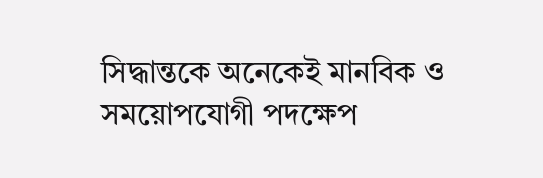সিদ্ধান্তকে অনেকেই মানবিক ও সময়োপযোগী পদক্ষেপ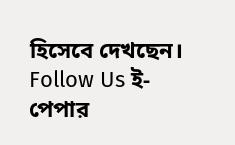হিসেবে দেখছেন।
Follow Us ই-পেপার